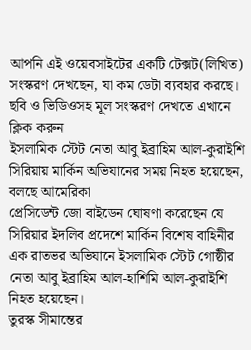আপনি এই ওয়েবসাইটের একটি টেক্সট(লিখিত) সংস্করণ দেখছেন, যা কম ডেটা ব্যবহার করছে। ছবি ও ভিডিওসহ মূল সংস্করণ দেখতে এখানে ক্লিক করুন
ইসলামিক স্টেট নেতা আবু ইব্রাহিম আল-কুরাইশি সিরিয়ায় মার্কিন অভিযানের সময় নিহত হয়েছেন, বলছে আমেরিকা
প্রেসিডেন্ট জো বাইডেন ঘোষণা করেছেন যে সিরিয়ার ইদলিব প্রদেশে মার্কিন বিশেষ বাহিনীর এক রাতভর অভিযানে ইসলামিক স্টেট গোষ্ঠীর নেতা আবু ইব্রাহিম আল-হাশিমি আল-কুরাইশি নিহত হয়েছেন।
তুরস্ক সীমান্তের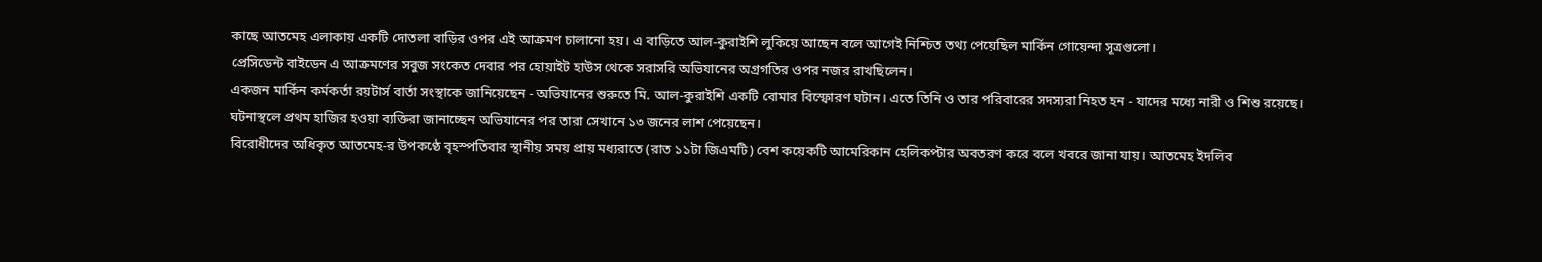কাছে আতমেহ এলাকায় একটি দোতলা বাড়ির ওপর এই আক্রমণ চালানো হয়। এ বাড়িতে আল-কুরাইশি লুকিয়ে আছেন বলে আগেই নিশ্চিত তথ্য পেয়েছিল মার্কিন গোয়েন্দা সূত্রগুলো।
প্রেসিডেন্ট বাইডেন এ আক্রমণের সবুজ সংকেত দেবার পর হোয়াইট হাউস থেকে সরাসরি অভিযানের অগ্রগতির ওপর নজর রাখছিলেন।
একজন মার্কিন কর্মকর্তা রয়টার্স বার্তা সংস্থাকে জানিয়েছেন - অভিযানের শুরুতে মি. আল-কুরাইশি একটি বোমার বিস্ফোরণ ঘটান। এতে তিনি ও তার পরিবারের সদস্যরা নিহত হন - যাদের মধ্যে নারী ও শিশু রয়েছে।
ঘটনাস্থলে প্রথম হাজির হওয়া ব্যক্তিরা জানাচ্ছেন অভিযানের পর তারা সেখানে ১৩ জনের লাশ পেয়েছেন।
বিরোধীদের অধিকৃত আতমেহ-র উপকণ্ঠে বৃহস্পতিবার স্থানীয় সময় প্রায় মধ্যরাতে (রাত ১১টা জিএমটি) বেশ কয়েকটি আমেরিকান হেলিকপ্টার অবতরণ করে বলে খবরে জানা যায়। আতমেহ ইদলিব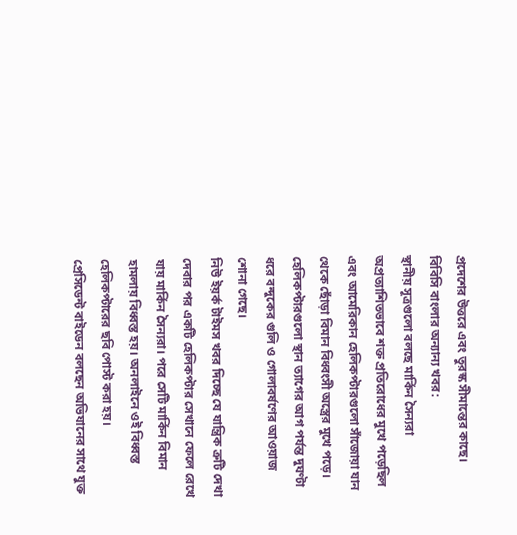প্রদেশের উত্তরে এবং তুরস্ক সীমান্তের কাছে।
বিবিসি বাংলার অন্যান্য খবর:
স্থানীয় সূত্রগুলো বলছে মার্কিন সৈন্যরা অপ্রত্যাশিতভাবে শক্ত প্রতিরোধের মুখে পড়েছিল এবং আমেরিকান হেলিকপ্টারগুলো সাঁজোয়া যান থেকে ছোঁড়া বিমান বিধ্বংসী অস্ত্রের মুখে পড়ে।
হেলিকপ্টারগুলো স্থান ত্যাগের আগ পর্যন্ত দুঘণ্টা ধরে বন্দুকের গুলি ও গোলাবর্ষণের আওয়াজ শোনা গেছে।
নিউ ইয়র্ক টাইমস খবর দিচ্ছে যে যান্ত্রিক ত্রুটি দেখা দেবার পর একটি হেলিকপ্টার সেখানে ফেলে রেখে যায় মার্কিন সৈন্যরা। পরে সেটি মার্কিন বিমান হামলায় বিধ্বস্ত হয়। অনলাইনে ওই বিধ্বস্ত হেলিকপ্টারের ছবি পোস্ট করা হয়।
প্রেসিডেন্ট বাইডেন বলছেন অভিযানের সাথে যুক্ত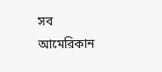সব আমেরিকান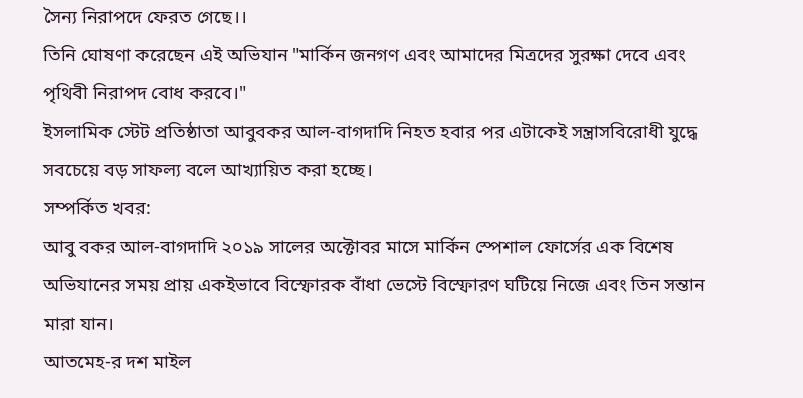সৈন্য নিরাপদে ফেরত গেছে।।
তিনি ঘোষণা করেছেন এই অভিযান "মার্কিন জনগণ এবং আমাদের মিত্রদের সুরক্ষা দেবে এবং পৃথিবী নিরাপদ বোধ করবে।"
ইসলামিক স্টেট প্রতিষ্ঠাতা আবুবকর আল-বাগদাদি নিহত হবার পর এটাকেই সন্ত্রাসবিরোধী যুদ্ধে সবচেয়ে বড় সাফল্য বলে আখ্যায়িত করা হচ্ছে।
সম্পর্কিত খবর:
আবু বকর আল-বাগদাদি ২০১৯ সালের অক্টোবর মাসে মার্কিন স্পেশাল ফোর্সের এক বিশেষ অভিযানের সময় প্রায় একইভাবে বিস্ফোরক বাঁধা ভেস্টে বিস্ফোরণ ঘটিয়ে নিজে এবং তিন সন্তান মারা যান।
আতমেহ-র দশ মাইল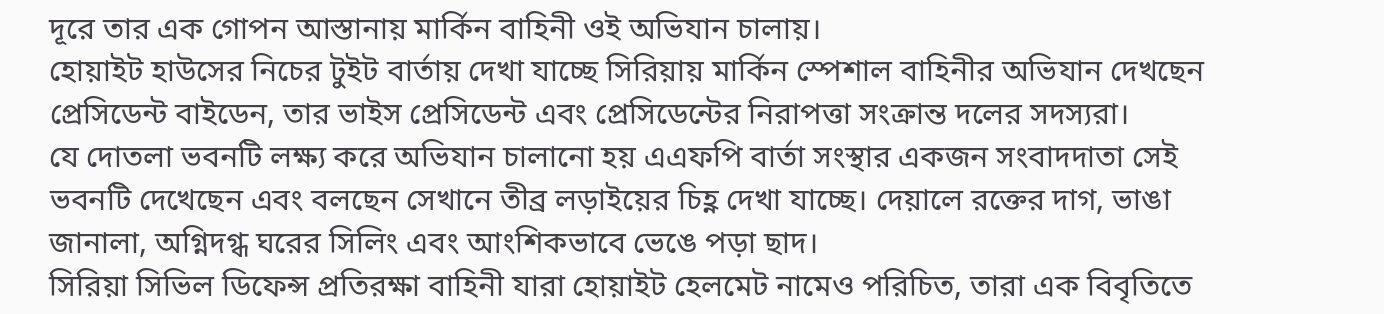দূরে তার এক গোপন আস্তানায় মার্কিন বাহিনী ওই অভিযান চালায়।
হোয়াইট হাউসের নিচের টুইট বার্তায় দেখা যাচ্ছে সিরিয়ায় মার্কিন স্পেশাল বাহিনীর অভিযান দেখছেন প্রেসিডেন্ট বাইডেন, তার ভাইস প্রেসিডেন্ট এবং প্রেসিডেন্টের নিরাপত্তা সংক্রান্ত দলের সদস্যরা।
যে দোতলা ভবনটি লক্ষ্য করে অভিযান চালানো হয় এএফপি বার্তা সংস্থার একজন সংবাদদাতা সেই ভবনটি দেখেছেন এবং বলছেন সেখানে তীব্র লড়াইয়ের চিহ্ণ দেখা যাচ্ছে। দেয়ালে রক্তের দাগ, ভাঙা জানালা, অগ্নিদগ্ধ ঘরের সিলিং এবং আংশিকভাবে ভেঙে পড়া ছাদ।
সিরিয়া সিভিল ডিফেন্স প্রতিরক্ষা বাহিনী যারা হোয়াইট হেলমেট নামেও পরিচিত, তারা এক বিবৃতিতে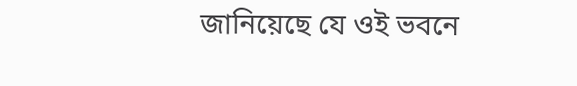জানিয়েছে যে ওই ভবনে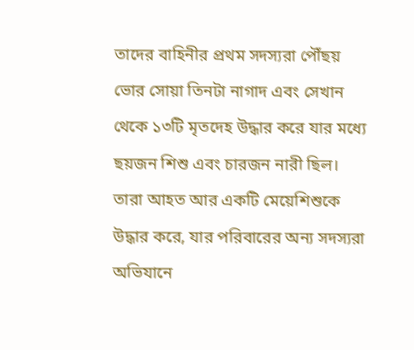তাদের বাহিনীর প্রথম সদস্যরা পৌঁছয় ভোর সোয়া তিনটা নাগাদ এবং সেখান থেকে ১৩টি মৃতদেহ উদ্ধার করে যার মধ্যে ছয়জন শিশু এবং চারজন নারী ছিল।
তারা আহত আর একটি মেয়েশিশুকে উদ্ধার করে, যার পরিবারের অন্য সদস্যরা অভিযানে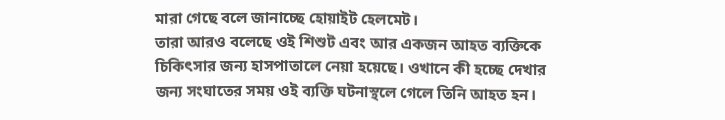মারা গেছে বলে জানাচ্ছে হোয়াইট হেলমেট।
তারা আরও বলেছে ওই শিশুট এবং আর একজন আহত ব্যক্তিকে চিকিৎসার জন্য হাসপাতালে নেয়া হয়েছে। ওখানে কী হচ্ছে দেখার জন্য সংঘাতের সময় ওই ব্যক্তি ঘটনাস্থলে গেলে তিনি আহত হন।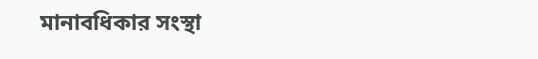মানাবধিকার সংস্থা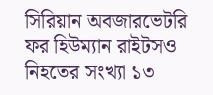সিরিয়ান অবজারভেটরি ফর হিউম্যান রাইটসও নিহতের সংখ্যা ১৩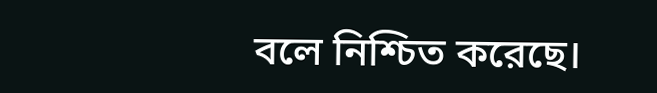বলে নিশ্চিত করেছে।